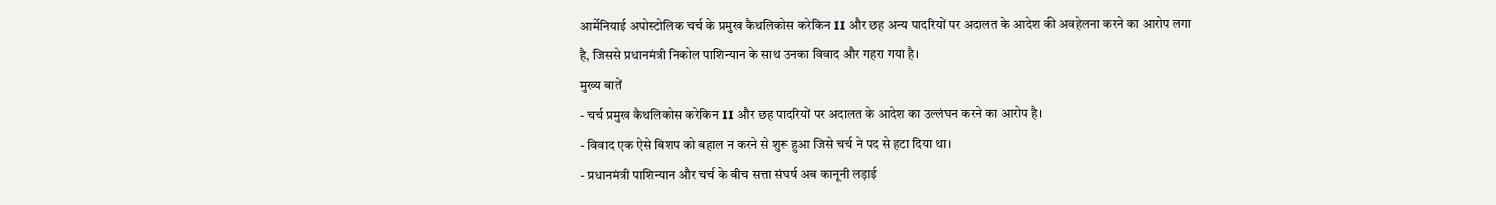आर्मेनियाई अपोस्टोलिक चर्च के प्रमुख कैथलिकोस करेकिन II और छह अन्य पादरियों पर अदालत के आदेश की अवहेलना करने का आरोप लगा है, जिससे प्रधानमंत्री निकोल पाशिन्यान के साथ उनका विवाद और गहरा गया है।
मुख्य बातें
- चर्च प्रमुख कैथलिकोस करेकिन II और छह पादरियों पर अदालत के आदेश का उल्लंघन करने का आरोप है।
- विवाद एक ऐसे बिशप को बहाल न करने से शुरू हुआ जिसे चर्च ने पद से हटा दिया था।
- प्रधानमंत्री पाशिन्यान और चर्च के बीच सत्ता संघर्ष अब कानूनी लड़ाई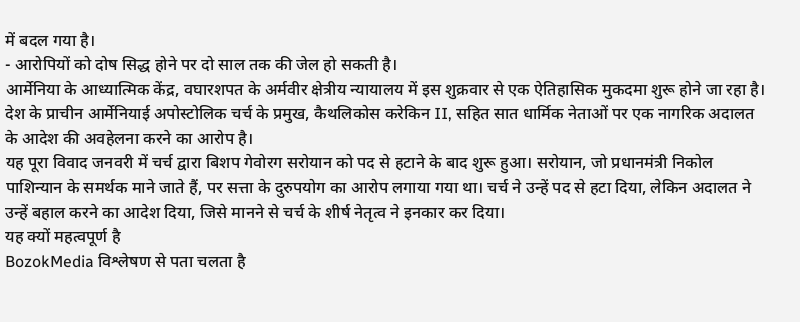में बदल गया है।
- आरोपियों को दोष सिद्ध होने पर दो साल तक की जेल हो सकती है।
आर्मेनिया के आध्यात्मिक केंद्र, वघारशपत के अर्मवीर क्षेत्रीय न्यायालय में इस शुक्रवार से एक ऐतिहासिक मुकदमा शुरू होने जा रहा है। देश के प्राचीन आर्मेनियाई अपोस्टोलिक चर्च के प्रमुख, कैथलिकोस करेकिन II, सहित सात धार्मिक नेताओं पर एक नागरिक अदालत के आदेश की अवहेलना करने का आरोप है।
यह पूरा विवाद जनवरी में चर्च द्वारा बिशप गेवोरग सरोयान को पद से हटाने के बाद शुरू हुआ। सरोयान, जो प्रधानमंत्री निकोल पाशिन्यान के समर्थक माने जाते हैं, पर सत्ता के दुरुपयोग का आरोप लगाया गया था। चर्च ने उन्हें पद से हटा दिया, लेकिन अदालत ने उन्हें बहाल करने का आदेश दिया, जिसे मानने से चर्च के शीर्ष नेतृत्व ने इनकार कर दिया।
यह क्यों महत्वपूर्ण है
BozokMedia विश्लेषण से पता चलता है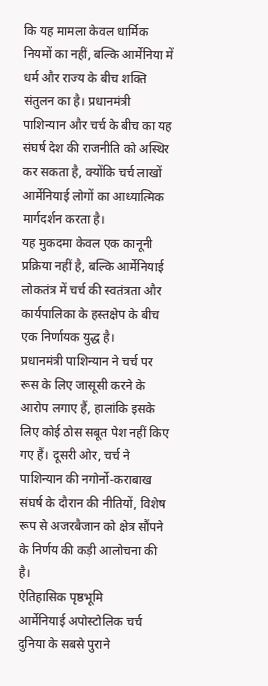कि यह मामला केवल धार्मिक नियमों का नहीं, बल्कि आर्मेनिया में धर्म और राज्य के बीच शक्ति संतुलन का है। प्रधानमंत्री पाशिन्यान और चर्च के बीच का यह संघर्ष देश की राजनीति को अस्थिर कर सकता है, क्योंकि चर्च लाखों आर्मेनियाई लोगों का आध्यात्मिक मार्गदर्शन करता है।
यह मुकदमा केवल एक कानूनी प्रक्रिया नहीं है, बल्कि आर्मेनियाई लोकतंत्र में चर्च की स्वतंत्रता और कार्यपालिका के हस्तक्षेप के बीच एक निर्णायक युद्ध है।
प्रधानमंत्री पाशिन्यान ने चर्च पर रूस के लिए जासूसी करने के आरोप लगाए हैं, हालांकि इसके लिए कोई ठोस सबूत पेश नहीं किए गए हैं। दूसरी ओर, चर्च ने पाशिन्यान की नगोर्नो-कराबाख संघर्ष के दौरान की नीतियों, विशेष रूप से अजरबैजान को क्षेत्र सौंपने के निर्णय की कड़ी आलोचना की है।
ऐतिहासिक पृष्ठभूमि
आर्मेनियाई अपोस्टोलिक चर्च दुनिया के सबसे पुराने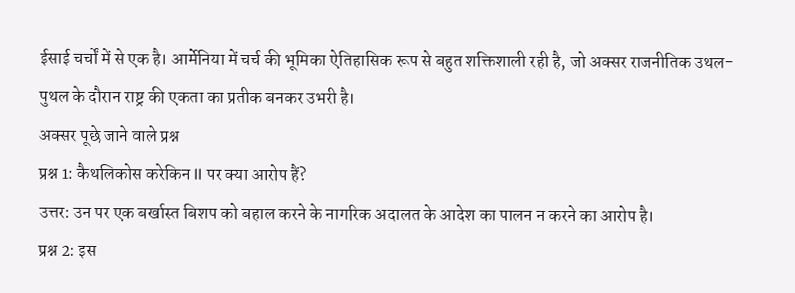ईसाई चर्चों में से एक है। आर्मेनिया में चर्च की भूमिका ऐतिहासिक रूप से बहुत शक्तिशाली रही है, जो अक्सर राजनीतिक उथल-पुथल के दौरान राष्ट्र की एकता का प्रतीक बनकर उभरी है।
अक्सर पूछे जाने वाले प्रश्न
प्रश्न 1: कैथलिकोस करेकिन II पर क्या आरोप हैं?
उत्तर: उन पर एक बर्खास्त बिशप को बहाल करने के नागरिक अदालत के आदेश का पालन न करने का आरोप है।
प्रश्न 2: इस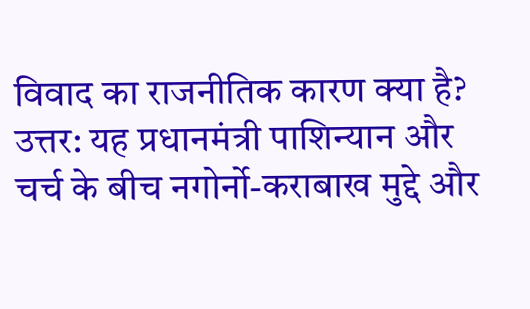विवाद का राजनीतिक कारण क्या है?
उत्तर: यह प्रधानमंत्री पाशिन्यान और चर्च के बीच नगोर्नो-कराबाख मुद्दे और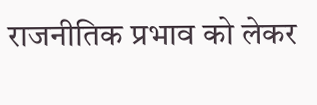राजनीतिक प्रभाव को लेकर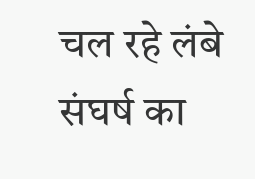चल रहे लंबे संघर्ष का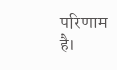परिणाम है।